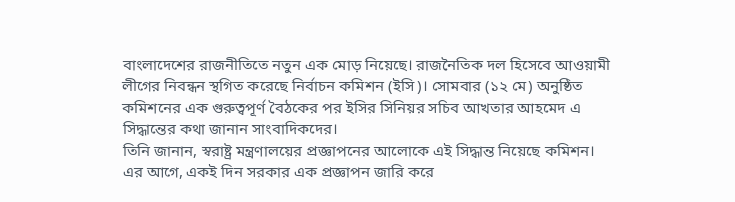বাংলাদেশের রাজনীতিতে নতুন এক মোড় নিয়েছে। রাজনৈতিক দল হিসেবে আওয়ামী লীগের নিবন্ধন স্থগিত করেছে নির্বাচন কমিশন (ইসি)। সোমবার (১২ মে) অনুষ্ঠিত কমিশনের এক গুরুত্বপূর্ণ বৈঠকের পর ইসির সিনিয়র সচিব আখতার আহমেদ এ সিদ্ধান্তের কথা জানান সাংবাদিকদের।
তিনি জানান, স্বরাষ্ট্র মন্ত্রণালয়ের প্রজ্ঞাপনের আলোকে এই সিদ্ধান্ত নিয়েছে কমিশন।
এর আগে, একই দিন সরকার এক প্রজ্ঞাপন জারি করে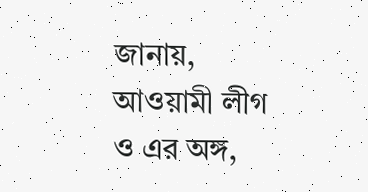জানায়, আওয়ামী লীগ ও এর অঙ্গ,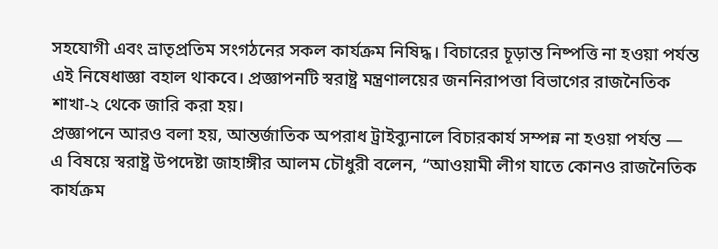সহযোগী এবং ভ্রাতৃপ্রতিম সংগঠনের সকল কার্যক্রম নিষিদ্ধ। বিচারের চূড়ান্ত নিষ্পত্তি না হওয়া পর্যন্ত এই নিষেধাজ্ঞা বহাল থাকবে। প্রজ্ঞাপনটি স্বরাষ্ট্র মন্ত্রণালয়ের জননিরাপত্তা বিভাগের রাজনৈতিক শাখা-২ থেকে জারি করা হয়।
প্রজ্ঞাপনে আরও বলা হয়, আন্তর্জাতিক অপরাধ ট্রাইব্যুনালে বিচারকার্য সম্পন্ন না হওয়া পর্যন্ত —
এ বিষয়ে স্বরাষ্ট্র উপদেষ্টা জাহাঙ্গীর আলম চৌধুরী বলেন, “আওয়ামী লীগ যাতে কোনও রাজনৈতিক কার্যক্রম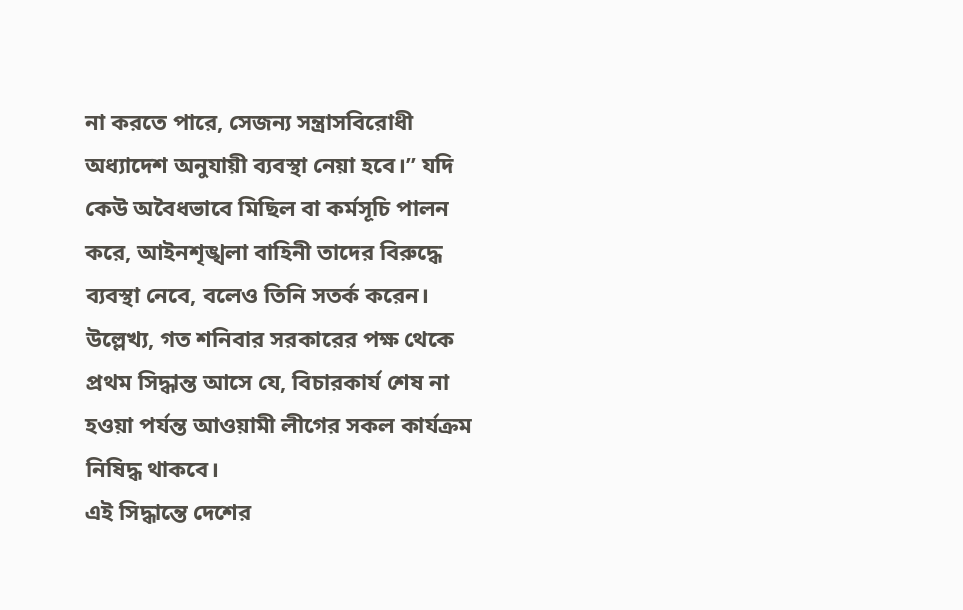না করতে পারে, সেজন্য সন্ত্রাসবিরোধী অধ্যাদেশ অনুযায়ী ব্যবস্থা নেয়া হবে।” যদি কেউ অবৈধভাবে মিছিল বা কর্মসূচি পালন করে, আইনশৃঙ্খলা বাহিনী তাদের বিরুদ্ধে ব্যবস্থা নেবে, বলেও তিনি সতর্ক করেন।
উল্লেখ্য, গত শনিবার সরকারের পক্ষ থেকে প্রথম সিদ্ধান্ত আসে যে, বিচারকার্য শেষ না হওয়া পর্যন্ত আওয়ামী লীগের সকল কার্যক্রম নিষিদ্ধ থাকবে।
এই সিদ্ধান্তে দেশের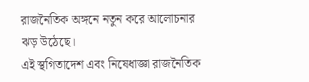রাজনৈতিক অঙ্গনে নতুন করে আলোচনার ঝড় উঠেছে।
এই স্থগিতাদেশ এবং নিষেধাজ্ঞা রাজনৈতিক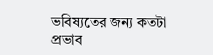ভবিষ্যতের জন্য কতটা প্রভাব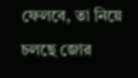ফেলবে, তা নিয়ে চলছে জোর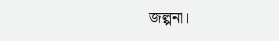জল্পনা।